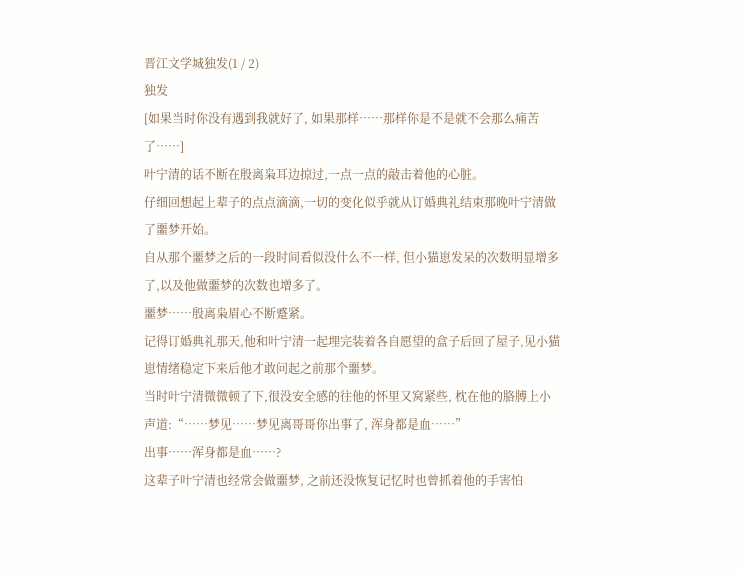晋江文学城独发(1 / 2)
独发
[如果当时你没有遇到我就好了, 如果那样……那样你是不是就不会那么痛苦了……]
叶宁清的话不断在殷离枭耳边掠过,一点一点的敲击着他的心脏。
仔细回想起上辈子的点点滴滴,一切的变化似乎就从订婚典礼结束那晚叶宁清做了噩梦开始。
自从那个噩梦之后的一段时间看似没什么不一样, 但小猫崽发呆的次数明显增多了,以及他做噩梦的次数也增多了。
噩梦……殷离枭眉心不断蹙紧。
记得订婚典礼那天,他和叶宁清一起埋完装着各自愿望的盒子后回了屋子,见小猫崽情绪稳定下来后他才敢问起之前那个噩梦。
当时叶宁清微微顿了下,很没安全感的往他的怀里又窝紧些, 枕在他的胳膊上小声道:“……梦见……梦见离哥哥你出事了, 浑身都是血……”
出事……浑身都是血……?
这辈子叶宁清也经常会做噩梦, 之前还没恢复记忆时也曾抓着他的手害怕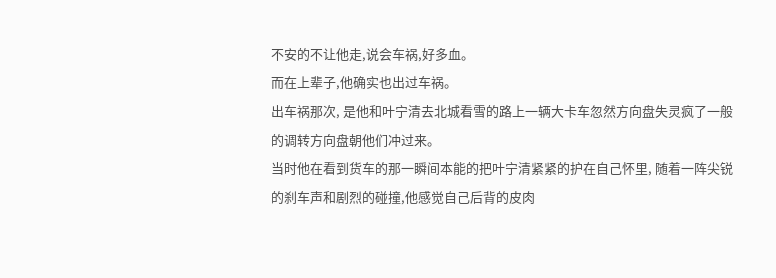不安的不让他走,说会车祸,好多血。
而在上辈子,他确实也出过车祸。
出车祸那次, 是他和叶宁清去北城看雪的路上一辆大卡车忽然方向盘失灵疯了一般的调转方向盘朝他们冲过来。
当时他在看到货车的那一瞬间本能的把叶宁清紧紧的护在自己怀里, 随着一阵尖锐的刹车声和剧烈的碰撞,他感觉自己后背的皮肉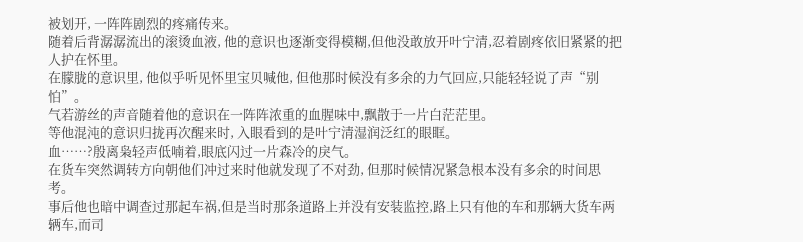被划开, 一阵阵剧烈的疼痛传来。
随着后背潺潺流出的滚烫血液, 他的意识也逐渐变得模糊,但他没敢放开叶宁清,忍着剧疼依旧紧紧的把人护在怀里。
在朦胧的意识里, 他似乎听见怀里宝贝喊他, 但他那时候没有多余的力气回应,只能轻轻说了声“别怕”。
气若游丝的声音随着他的意识在一阵阵浓重的血腥味中,飘散于一片白茫茫里。
等他混沌的意识归拢再次醒来时, 入眼看到的是叶宁清湿润泛红的眼眶。
血……?殷离枭轻声低喃着,眼底闪过一片森冷的戾气。
在货车突然调转方向朝他们冲过来时他就发现了不对劲, 但那时候情况紧急根本没有多余的时间思考。
事后他也暗中调查过那起车祸,但是当时那条道路上并没有安装监控,路上只有他的车和那辆大货车两辆车,而司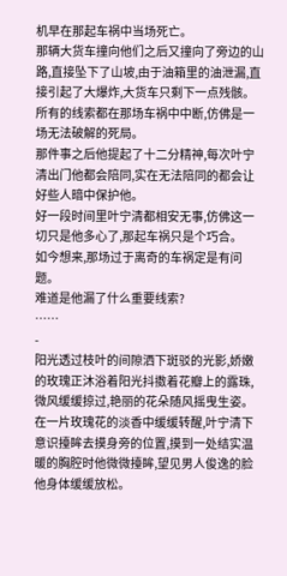机早在那起车祸中当场死亡。
那辆大货车撞向他们之后又撞向了旁边的山路,直接坠下了山坡,由于油箱里的油泄漏,直接引起了大爆炸,大货车只剩下一点残骸。
所有的线索都在那场车祸中中断,仿佛是一场无法破解的死局。
那件事之后他提起了十二分精神,每次叶宁清出门他都会陪同,实在无法陪同的都会让好些人暗中保护他。
好一段时间里叶宁清都相安无事,仿佛这一切只是他多心了,那起车祸只是个巧合。
如今想来,那场过于离奇的车祸定是有问题。
难道是他漏了什么重要线索?
……
-
阳光透过枝叶的间隙洒下斑驳的光影,娇嫩的玫瑰正沐浴着阳光抖擞着花瓣上的露珠,微风缓缓掠过,艳丽的花朵随风摇曳生姿。
在一片玫瑰花的淡香中缓缓转醒,叶宁清下意识擡眸去摸身旁的位置,摸到一处结实温暖的胸腔时他微微擡眸,望见男人俊逸的脸他身体缓缓放松。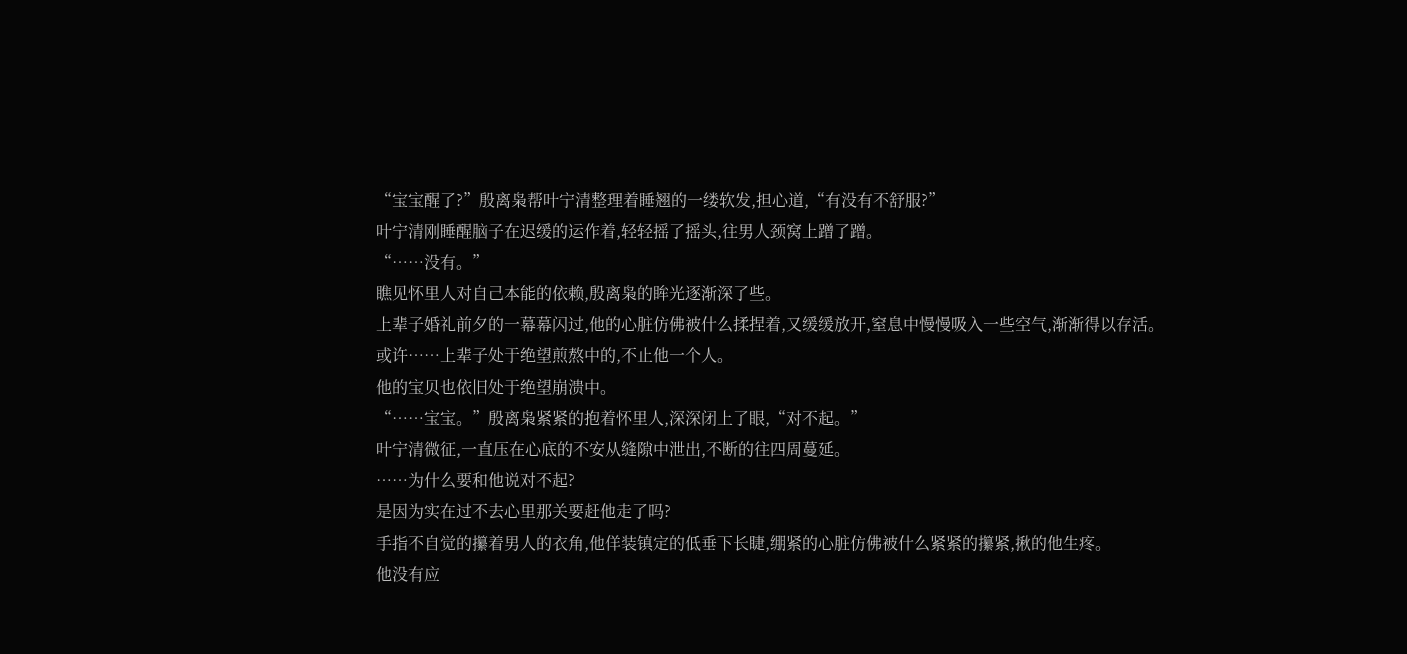“宝宝醒了?”殷离枭帮叶宁清整理着睡翘的一缕软发,担心道,“有没有不舒服?”
叶宁清刚睡醒脑子在迟缓的运作着,轻轻摇了摇头,往男人颈窝上蹭了蹭。
“……没有。”
瞧见怀里人对自己本能的依赖,殷离枭的眸光逐渐深了些。
上辈子婚礼前夕的一幕幕闪过,他的心脏仿佛被什么揉捏着,又缓缓放开,窒息中慢慢吸入一些空气,渐渐得以存活。
或许……上辈子处于绝望煎熬中的,不止他一个人。
他的宝贝也依旧处于绝望崩溃中。
“……宝宝。”殷离枭紧紧的抱着怀里人,深深闭上了眼,“对不起。”
叶宁清微征,一直压在心底的不安从缝隙中泄出,不断的往四周蔓延。
……为什么要和他说对不起?
是因为实在过不去心里那关要赶他走了吗?
手指不自觉的攥着男人的衣角,他佯装镇定的低垂下长睫,绷紧的心脏仿佛被什么紧紧的攥紧,揪的他生疼。
他没有应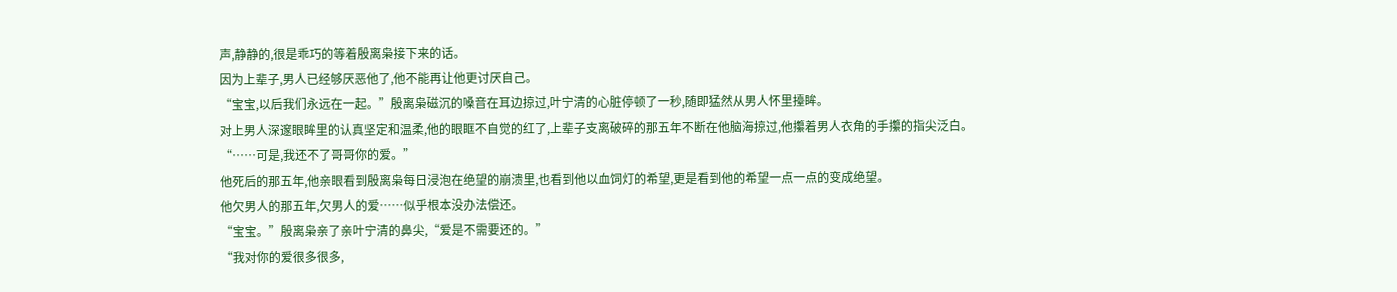声,静静的,很是乖巧的等着殷离枭接下来的话。
因为上辈子,男人已经够厌恶他了,他不能再让他更讨厌自己。
“宝宝,以后我们永远在一起。”殷离枭磁沉的嗓音在耳边掠过,叶宁清的心脏停顿了一秒,随即猛然从男人怀里擡眸。
对上男人深邃眼眸里的认真坚定和温柔,他的眼眶不自觉的红了,上辈子支离破碎的那五年不断在他脑海掠过,他攥着男人衣角的手攥的指尖泛白。
“……可是,我还不了哥哥你的爱。”
他死后的那五年,他亲眼看到殷离枭每日浸泡在绝望的崩溃里,也看到他以血饲灯的希望,更是看到他的希望一点一点的变成绝望。
他欠男人的那五年,欠男人的爱……似乎根本没办法偿还。
“宝宝。”殷离枭亲了亲叶宁清的鼻尖,“爱是不需要还的。”
“我对你的爱很多很多,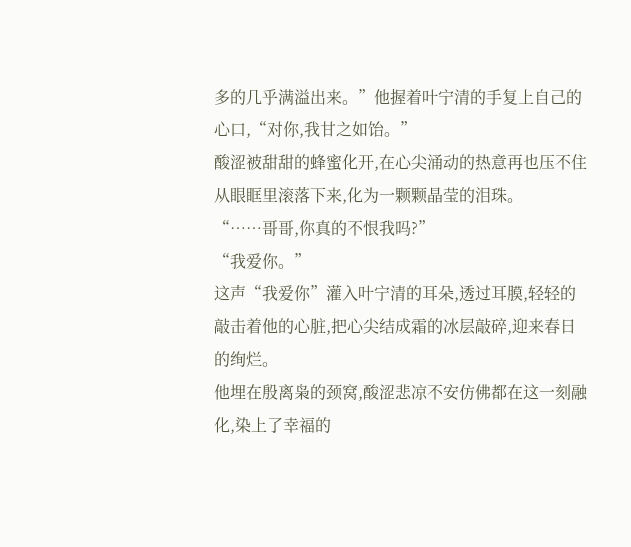多的几乎满溢出来。”他握着叶宁清的手复上自己的心口,“对你,我甘之如饴。”
酸涩被甜甜的蜂蜜化开,在心尖涌动的热意再也压不住从眼眶里滚落下来,化为一颗颗晶莹的泪珠。
“……哥哥,你真的不恨我吗?”
“我爱你。”
这声“我爱你”灌入叶宁清的耳朵,透过耳膜,轻轻的敲击着他的心脏,把心尖结成霜的冰层敲碎,迎来春日的绚烂。
他埋在殷离枭的颈窝,酸涩悲凉不安仿佛都在这一刻融化,染上了幸福的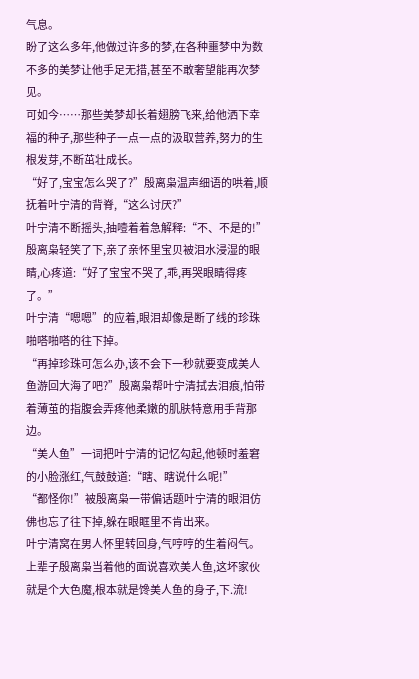气息。
盼了这么多年,他做过许多的梦,在各种噩梦中为数不多的美梦让他手足无措,甚至不敢奢望能再次梦见。
可如今……那些美梦却长着翅膀飞来,给他洒下幸福的种子,那些种子一点一点的汲取营养,努力的生根发芽,不断茁壮成长。
“好了,宝宝怎么哭了?”殷离枭温声细语的哄着,顺抚着叶宁清的背脊,“这么讨厌?”
叶宁清不断摇头,抽噎着着急解释:“不、不是的!”
殷离枭轻笑了下,亲了亲怀里宝贝被泪水浸湿的眼睛,心疼道:“好了宝宝不哭了,乖,再哭眼睛得疼了。”
叶宁清“嗯嗯”的应着,眼泪却像是断了线的珍珠啪嗒啪嗒的往下掉。
“再掉珍珠可怎么办,该不会下一秒就要变成美人鱼游回大海了吧?”殷离枭帮叶宁清拭去泪痕,怕带着薄茧的指腹会弄疼他柔嫩的肌肤特意用手背那边。
“美人鱼”一词把叶宁清的记忆勾起,他顿时羞窘的小脸涨红,气鼓鼓道:“瞎、瞎说什么呢!”
“都怪你!”被殷离枭一带偏话题叶宁清的眼泪仿佛也忘了往下掉,躲在眼眶里不肯出来。
叶宁清窝在男人怀里转回身,气哼哼的生着闷气。
上辈子殷离枭当着他的面说喜欢美人鱼,这坏家伙就是个大色魔,根本就是馋美人鱼的身子,下.流!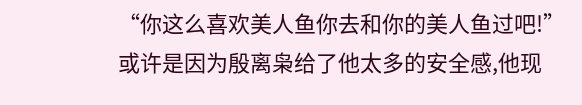“你这么喜欢美人鱼你去和你的美人鱼过吧!”
或许是因为殷离枭给了他太多的安全感,他现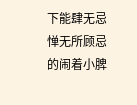下能肆无忌惮无所顾忌的闹着小脾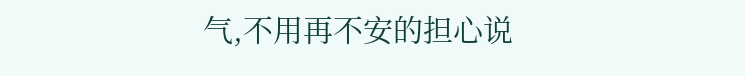气,不用再不安的担心说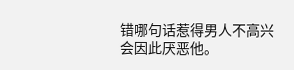错哪句话惹得男人不高兴会因此厌恶他。